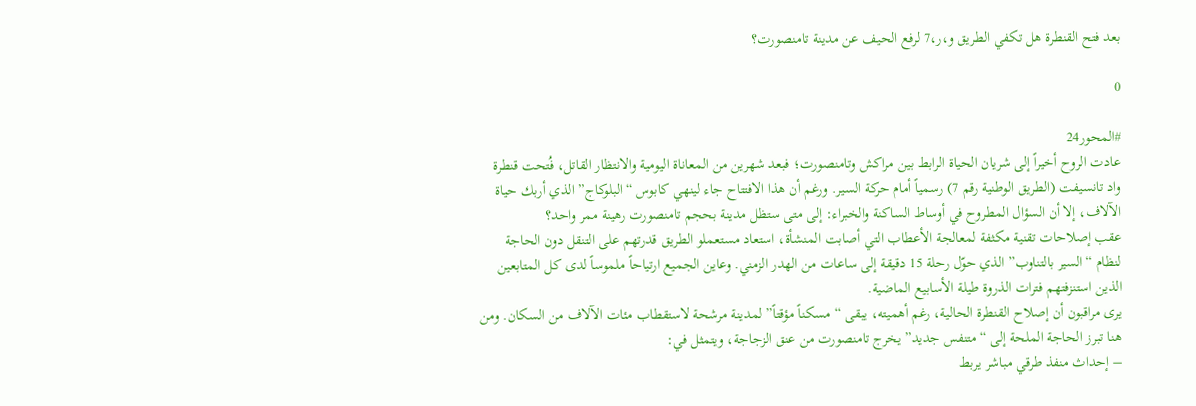بعد فتح القنطرة هل تكفي الطريق و،ر،7 لرفع الحيف عن مدينة تامنصورت؟

0

#المحور24
عادت الروح أخيراً إلى شريان الحياة الرابط بين مراكش وتامنصورت؛ فبعد شهرين من المعاناة اليومية والانتظار القاتل، فُتحت قنطرة واد تانسيفت (الطريق الوطنية رقم 7) رسمياً أمام حركة السير. ورغم أن هذا الافتتاح جاء لينهي كابوس “البلوكاج” الذي أربك حياة الآلاف، إلا أن السؤال المطروح في أوساط الساكنة والخبراء: إلى متى ستظل مدينة بحجم تامنصورت رهينة ممر واحد؟
عقب إصلاحات تقنية مكثفة لمعالجة الأعطاب التي أصابت المنشأة، استعاد مستعملو الطريق قدرتهم على التنقل دون الحاجة لنظام “السير بالتناوب” الذي حوّل رحلة 15 دقيقة إلى ساعات من الهدر الزمني. وعاين الجميع ارتياحاً ملموساً لدى كل المتابعين الذين استنزفتهم فترات الذروة طيلة الأسابيع الماضية.
يرى مراقبون أن إصلاح القنطرة الحالية، رغم أهميته، يبقى “مسكناً مؤقتاً” لمدينة مرشحة لاستقطاب مئات الآلاف من السكان. ومن هنا تبرز الحاجة الملحة إلى “متنفس جديد” يخرج تامنصورت من عنق الزجاجة، ويتمثل في:
– إحداث منفذ طرقي مباشر يربط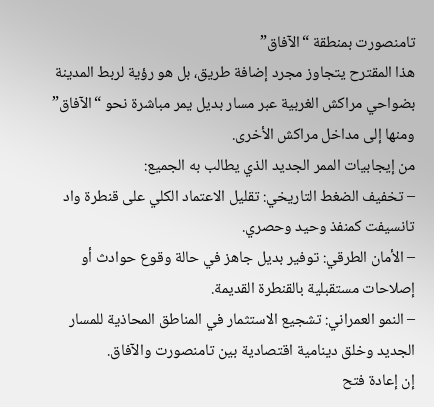تامنصورت بمنطقة “الآفاق”
هذا المقترح يتجاوز مجرد إضافة طريق، بل هو رؤية لربط المدينة بضواحي مراكش الغربية عبر مسار بديل يمر مباشرة نحو “الآفاق” ومنها إلى مداخل مراكش الأخرى.
من إيجابيات الممر الجديد الذي يطالب به الجميع:
– تخفيف الضغط التاريخي: تقليل الاعتماد الكلي على قنطرة واد تانسيفت كمنفذ وحيد وحصري.
– الأمان الطرقي: توفير بديل جاهز في حالة وقوع حوادث أو إصلاحات مستقبلية بالقنطرة القديمة.
– النمو العمراني: تشجيع الاستثمار في المناطق المحاذية للمسار الجديد وخلق دينامية اقتصادية بين تامنصورت والآفاق.
إن إعادة فتح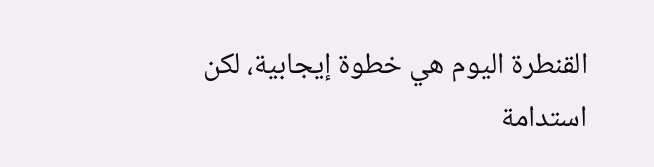القنطرة اليوم هي خطوة إيجابية، لكن استدامة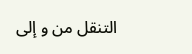التنقل من و إلى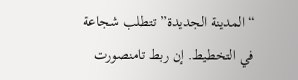“المدينة الجديدة” تتطلب شجاعة في التخطيط. إن ربط تامنصورت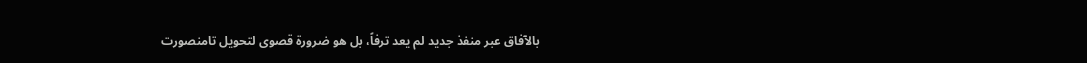بالآفاق عبر منفذ جديد لم يعد ترفاً، بل هو ضرورة قصوى لتحويل تامنصورت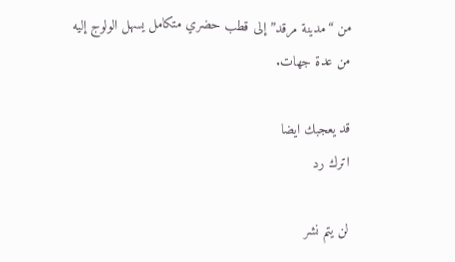من “مدينة مرقد” إلى قطب حضري متكامل يسهل الولوج إليه من عدة جهات.

قد يعجبك ايضا
اترك رد

لن يتم نشر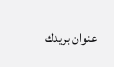عنوان بريدك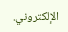الإلكتروني.